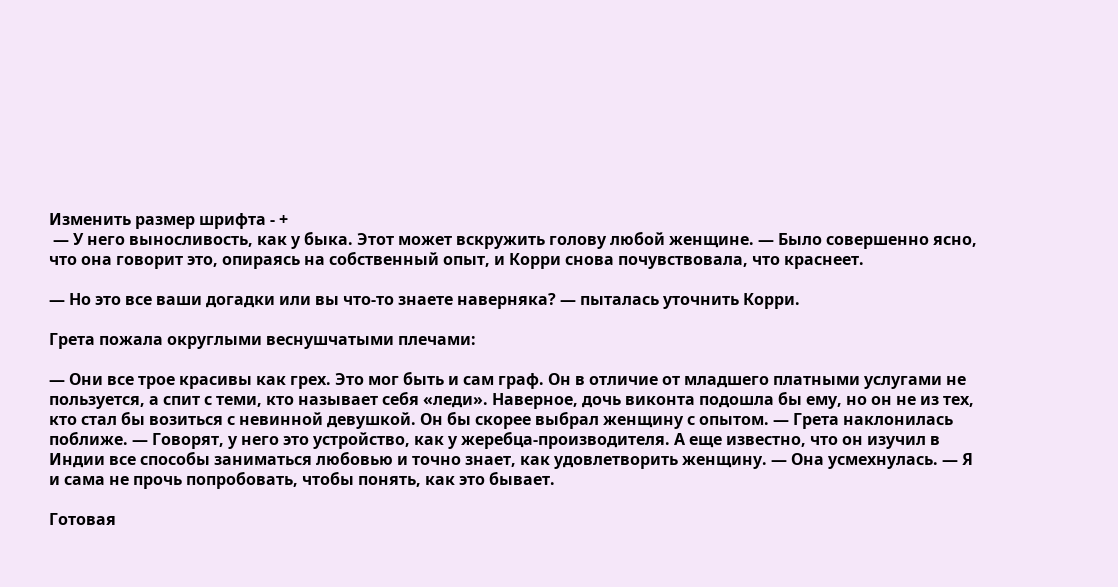Изменить размер шрифта - +
 — У него выносливость, как у быка. Этот может вскружить голову любой женщине. — Было совершенно ясно, что она говорит это, опираясь на собственный опыт, и Корри снова почувствовала, что краснеет.

— Но это все ваши догадки или вы что-то знаете наверняка? — пыталась уточнить Корри.

Грета пожала округлыми веснушчатыми плечами:

— Они все трое красивы как грех. Это мог быть и сам граф. Он в отличие от младшего платными услугами не пользуется, а спит с теми, кто называет себя «леди». Наверное, дочь виконта подошла бы ему, но он не из тех, кто стал бы возиться с невинной девушкой. Он бы скорее выбрал женщину с опытом. — Грета наклонилась поближе. — Говорят, у него это устройство, как у жеребца-производителя. А еще известно, что он изучил в Индии все способы заниматься любовью и точно знает, как удовлетворить женщину. — Она усмехнулась. — Я и сама не прочь попробовать, чтобы понять, как это бывает.

Готовая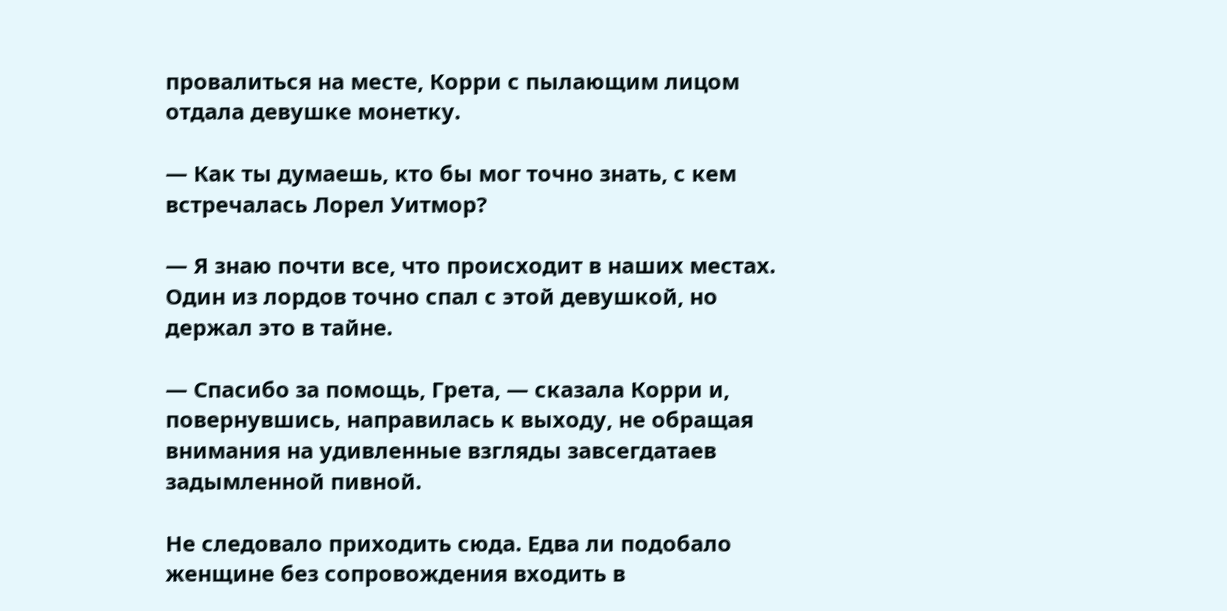провалиться на месте, Корри с пылающим лицом отдала девушке монетку.

— Как ты думаешь, кто бы мог точно знать, с кем встречалась Лорел Уитмор?

— Я знаю почти все, что происходит в наших местах. Один из лордов точно спал с этой девушкой, но держал это в тайне.

— Спасибо за помощь, Грета, — сказала Корри и, повернувшись, направилась к выходу, не обращая внимания на удивленные взгляды завсегдатаев задымленной пивной.

Не следовало приходить сюда. Едва ли подобало женщине без сопровождения входить в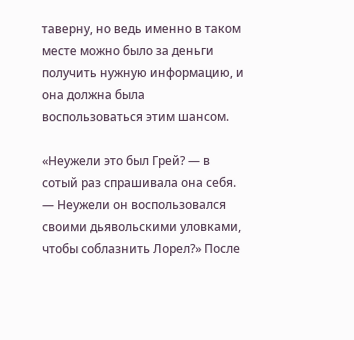таверну, но ведь именно в таком месте можно было за деньги получить нужную информацию, и она должна была воспользоваться этим шансом.

«Неужели это был Грей? — в сотый раз спрашивала она себя. — Неужели он воспользовался своими дьявольскими уловками, чтобы соблазнить Лорел?» После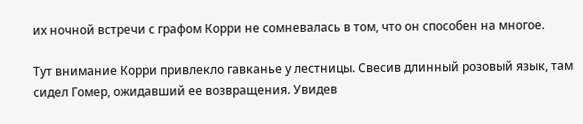их ночной встречи с графом Корри не сомневалась в том, что он способен на многое.

Тут внимание Корри привлекло гавканье у лестницы. Свесив длинный розовый язык, там сидел Гомер, ожидавший ее возвращения. Увидев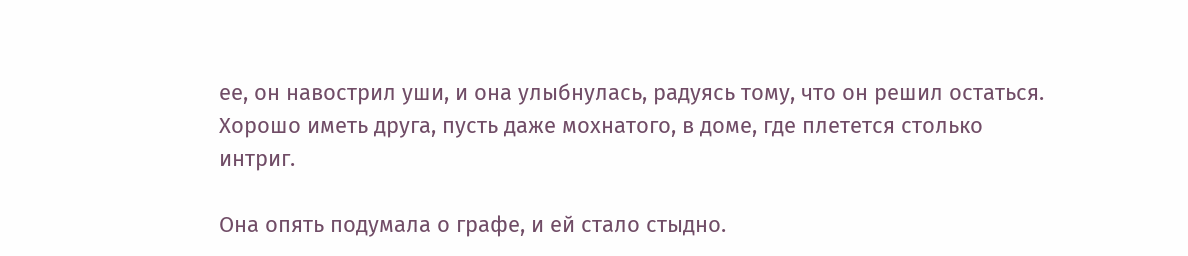ее, он навострил уши, и она улыбнулась, радуясь тому, что он решил остаться. Хорошо иметь друга, пусть даже мохнатого, в доме, где плетется столько интриг.

Она опять подумала о графе, и ей стало стыдно.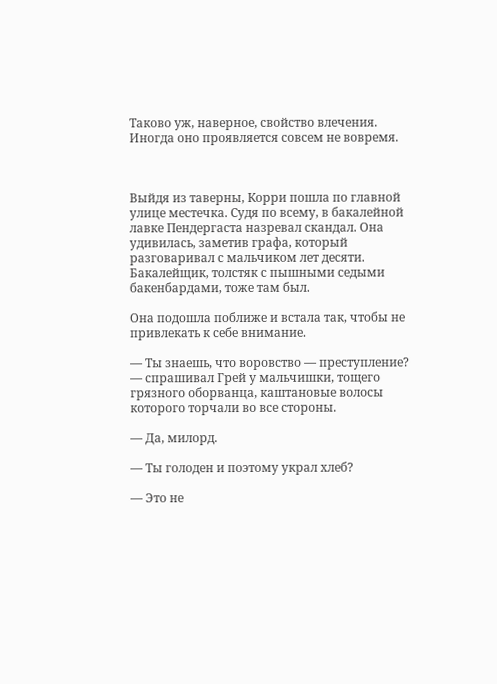Таково уж, наверное, свойство влечения. Иногда оно проявляется совсем не вовремя.



Выйдя из таверны, Корри пошла по главной улице местечка. Судя по всему, в бакалейной лавке Пендергаста назревал скандал. Она удивилась, заметив графа, который разговаривал с мальчиком лет десяти. Бакалейщик, толстяк с пышными седыми бакенбардами, тоже там был.

Она подошла поближе и встала так, чтобы не привлекать к себе внимание.

— Ты знаешь, что воровство — преступление? — спрашивал Грей у мальчишки, тощего грязного оборванца, каштановые волосы которого торчали во все стороны.

— Да, милорд.

— Ты голоден и поэтому украл хлеб?

— Это не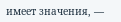имеет значения, —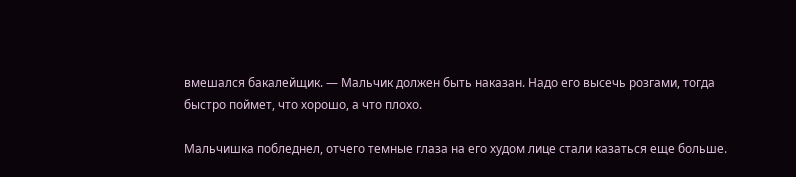вмешался бакалейщик. — Мальчик должен быть наказан. Надо его высечь розгами, тогда быстро поймет, что хорошо, а что плохо.

Мальчишка побледнел, отчего темные глаза на его худом лице стали казаться еще больше.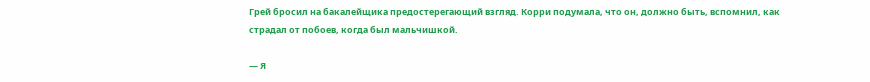Грей бросил на бакалейщика предостерегающий взгляд. Корри подумала, что он, должно быть, вспомнил, как страдал от побоев, когда был мальчишкой.

— Я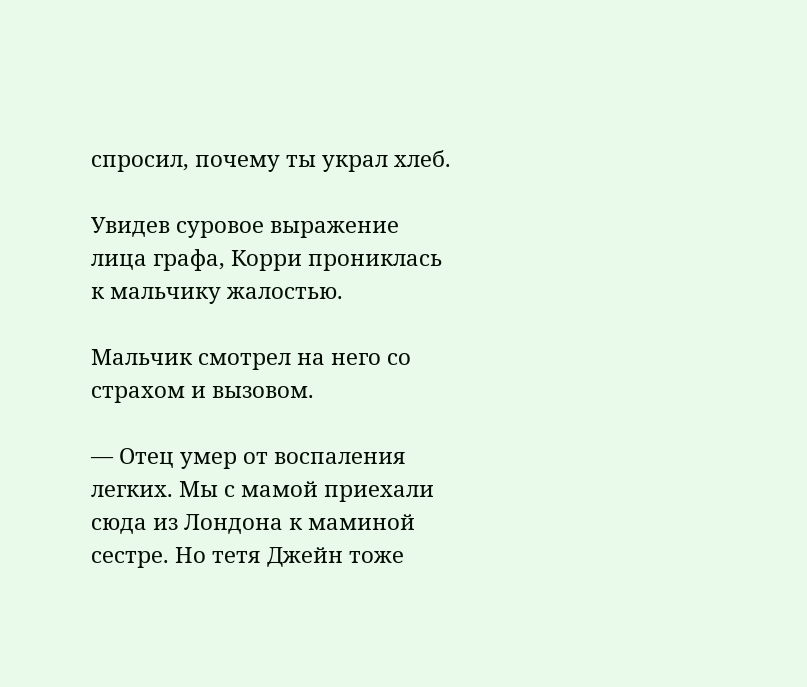спросил, почему ты украл хлеб.

Увидев суровое выражение лица графа, Корри прониклась к мальчику жалостью.

Мальчик смотрел на него со страхом и вызовом.

— Отец умер от воспаления легких. Мы с мамой приехали сюда из Лондона к маминой сестре. Но тетя Джейн тоже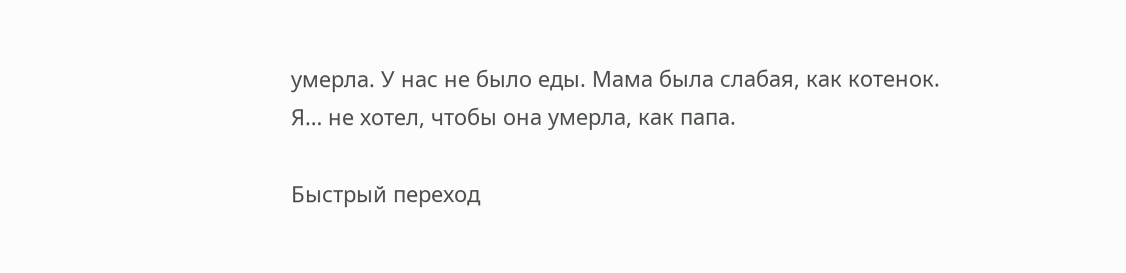умерла. У нас не было еды. Мама была слабая, как котенок. Я… не хотел, чтобы она умерла, как папа.

Быстрый переход